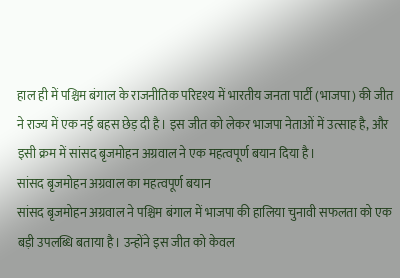हाल ही में पश्चिम बंगाल के राजनीतिक परिदृश्य में भारतीय जनता पार्टी (भाजपा) की जीत ने राज्य में एक नई बहस छेड़ दी है। इस जीत को लेकर भाजपा नेताओं में उत्साह है, और इसी क्रम में सांसद बृजमोहन अग्रवाल ने एक महत्वपूर्ण बयान दिया है।
सांसद बृजमोहन अग्रवाल का महत्वपूर्ण बयान
सांसद बृजमोहन अग्रवाल ने पश्चिम बंगाल में भाजपा की हालिया चुनावी सफलता को एक बड़ी उपलब्धि बताया है। उन्होंने इस जीत को केवल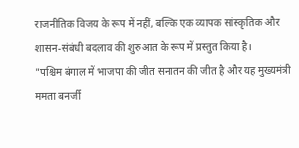राजनीतिक विजय के रूप में नहीं, बल्कि एक व्यापक सांस्कृतिक और शासन-संबंधी बदलाव की शुरुआत के रूप में प्रस्तुत किया है।
"पश्चिम बंगाल में भाजपा की जीत सनातन की जीत है और यह मुख्यमंत्री ममता बनर्जी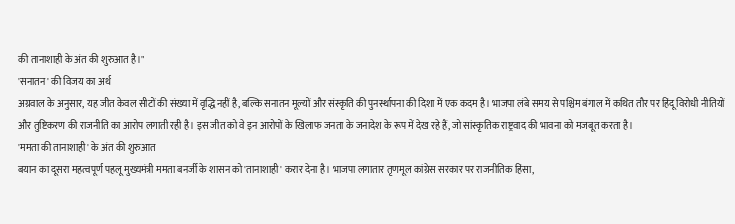की तानाशाही के अंत की शुरुआत है।"
'सनातन' की विजय का अर्थ
अग्रवाल के अनुसार, यह जीत केवल सीटों की संख्या में वृद्धि नहीं है, बल्कि सनातन मूल्यों और संस्कृति की पुनर्स्थापना की दिशा में एक कदम है। भाजपा लंबे समय से पश्चिम बंगाल में कथित तौर पर हिंदू विरोधी नीतियों और तुष्टिकरण की राजनीति का आरोप लगाती रही है। इस जीत को वे इन आरोपों के खिलाफ जनता के जनादेश के रूप में देख रहे हैं, जो सांस्कृतिक राष्ट्रवाद की भावना को मजबूत करता है।
'ममता की तानाशाही' के अंत की शुरुआत
बयान का दूसरा महत्वपूर्ण पहलू मुख्यमंत्री ममता बनर्जी के शासन को 'तानाशाही' करार देना है। भाजपा लगातार तृणमूल कांग्रेस सरकार पर राजनीतिक हिंसा,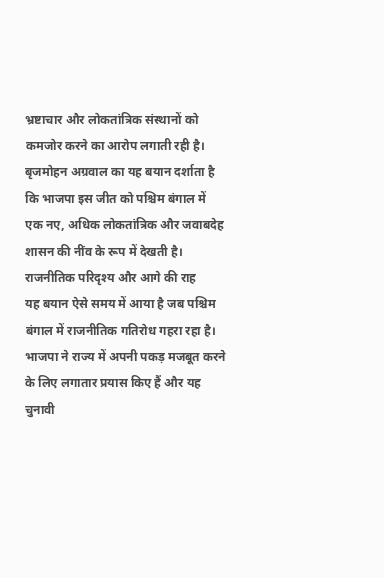भ्रष्टाचार और लोकतांत्रिक संस्थानों को कमजोर करने का आरोप लगाती रही है। बृजमोहन अग्रवाल का यह बयान दर्शाता है कि भाजपा इस जीत को पश्चिम बंगाल में एक नए, अधिक लोकतांत्रिक और जवाबदेह शासन की नींव के रूप में देखती है।
राजनीतिक परिदृश्य और आगे की राह
यह बयान ऐसे समय में आया है जब पश्चिम बंगाल में राजनीतिक गतिरोध गहरा रहा है। भाजपा ने राज्य में अपनी पकड़ मजबूत करने के लिए लगातार प्रयास किए हैं और यह चुनावी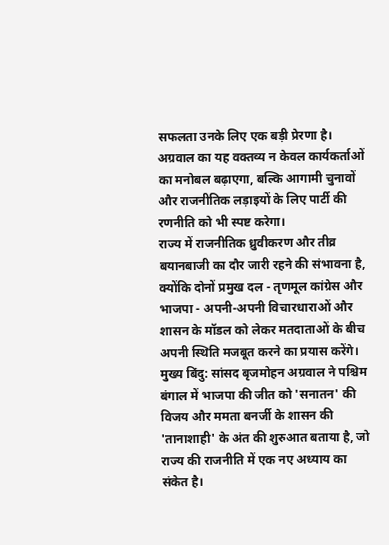सफलता उनके लिए एक बड़ी प्रेरणा है। अग्रवाल का यह वक्तव्य न केवल कार्यकर्ताओं का मनोबल बढ़ाएगा, बल्कि आगामी चुनावों और राजनीतिक लड़ाइयों के लिए पार्टी की रणनीति को भी स्पष्ट करेगा।
राज्य में राजनीतिक ध्रुवीकरण और तीव्र बयानबाजी का दौर जारी रहने की संभावना है, क्योंकि दोनों प्रमुख दल - तृणमूल कांग्रेस और भाजपा - अपनी-अपनी विचारधाराओं और शासन के मॉडल को लेकर मतदाताओं के बीच अपनी स्थिति मजबूत करने का प्रयास करेंगे।
मुख्य बिंदु: सांसद बृजमोहन अग्रवाल ने पश्चिम बंगाल में भाजपा की जीत को 'सनातन' की विजय और ममता बनर्जी के शासन की 'तानाशाही' के अंत की शुरुआत बताया है, जो राज्य की राजनीति में एक नए अध्याय का संकेत है।